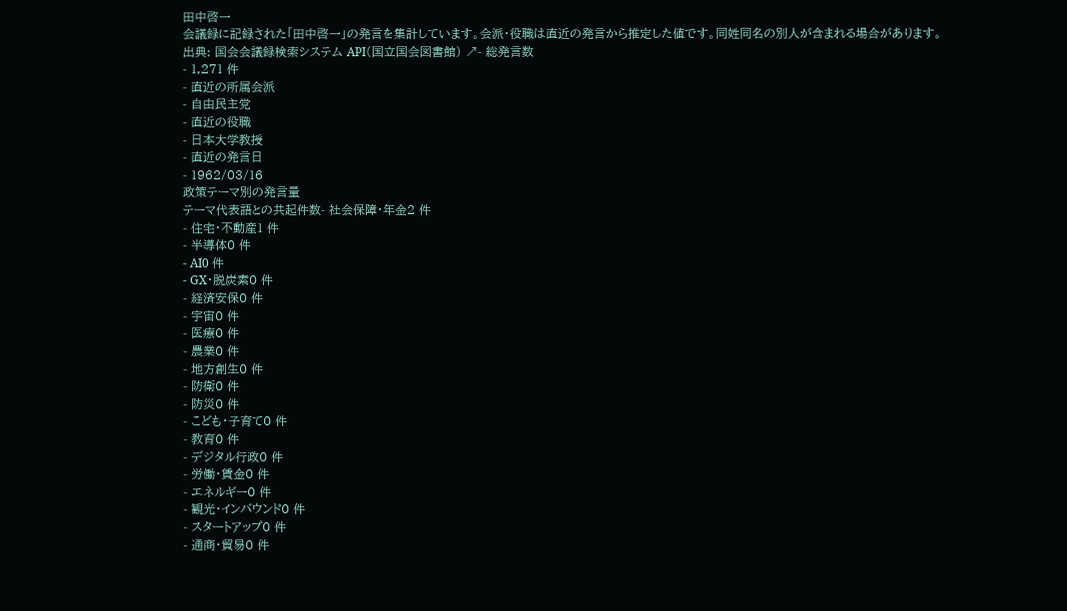田中啓一
会議録に記録された「田中啓一」の発言を集計しています。会派・役職は直近の発言から推定した値です。同姓同名の別人が含まれる場合があります。
出典: 国会会議録検索システム API(国立国会図書館) ↗- 総発言数
- 1,271 件
- 直近の所属会派
- 自由民主党
- 直近の役職
- 日本大学教授
- 直近の発言日
- 1962/03/16
政策テーマ別の発言量
テーマ代表語との共起件数- 社会保障・年金2 件
- 住宅・不動産1 件
- 半導体0 件
- AI0 件
- GX・脱炭素0 件
- 経済安保0 件
- 宇宙0 件
- 医療0 件
- 農業0 件
- 地方創生0 件
- 防衛0 件
- 防災0 件
- こども・子育て0 件
- 教育0 件
- デジタル行政0 件
- 労働・賃金0 件
- エネルギー0 件
- 観光・インバウンド0 件
- スタートアップ0 件
- 通商・貿易0 件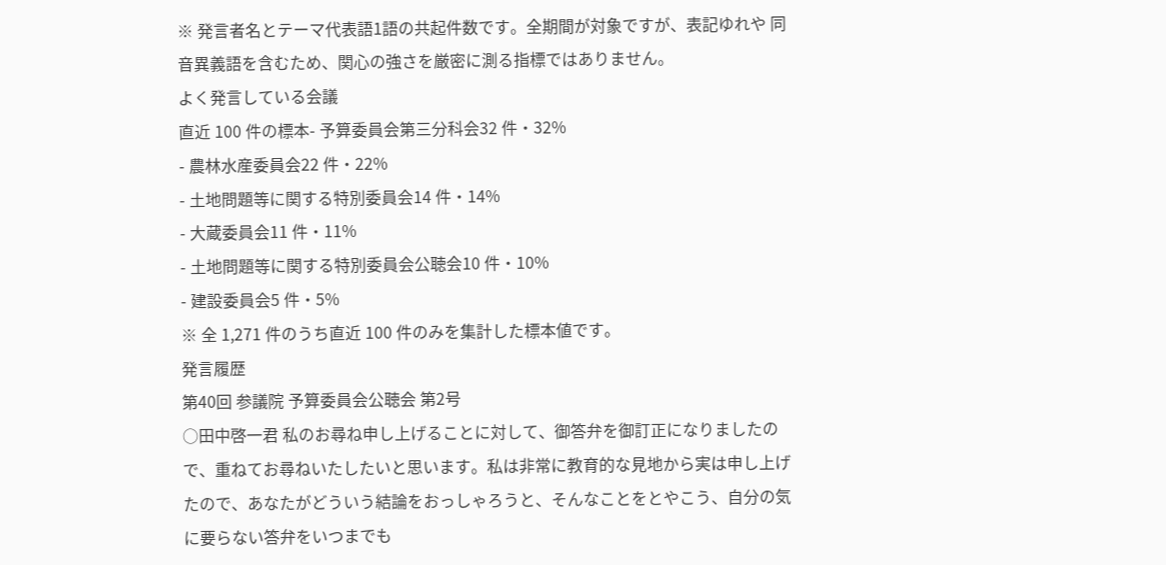※ 発言者名とテーマ代表語1語の共起件数です。全期間が対象ですが、表記ゆれや 同音異義語を含むため、関心の強さを厳密に測る指標ではありません。
よく発言している会議
直近 100 件の標本- 予算委員会第三分科会32 件・32%
- 農林水産委員会22 件・22%
- 土地問題等に関する特別委員会14 件・14%
- 大蔵委員会11 件・11%
- 土地問題等に関する特別委員会公聴会10 件・10%
- 建設委員会5 件・5%
※ 全 1,271 件のうち直近 100 件のみを集計した標本値です。
発言履歴
第40回 参議院 予算委員会公聴会 第2号
○田中啓一君 私のお尋ね申し上げることに対して、御答弁を御訂正になりましたので、重ねてお尋ねいたしたいと思います。私は非常に教育的な見地から実は申し上げたので、あなたがどういう結論をおっしゃろうと、そんなことをとやこう、自分の気に要らない答弁をいつまでも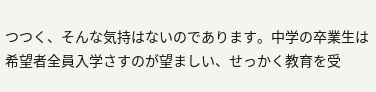つつく、そんな気持はないのであります。中学の卒業生は希望者全員入学さすのが望ましい、せっかく教育を受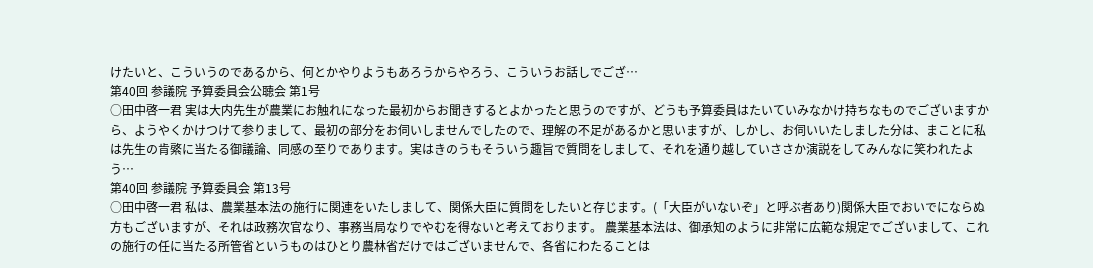けたいと、こういうのであるから、何とかやりようもあろうからやろう、こういうお話しでござ…
第40回 参議院 予算委員会公聴会 第1号
○田中啓一君 実は大内先生が農業にお触れになった最初からお聞きするとよかったと思うのですが、どうも予算委員はたいていみなかけ持ちなものでございますから、ようやくかけつけて参りまして、最初の部分をお伺いしませんでしたので、理解の不足があるかと思いますが、しかし、お伺いいたしました分は、まことに私は先生の肯綮に当たる御議論、同感の至りであります。実はきのうもそういう趣旨で質問をしまして、それを通り越していささか演説をしてみんなに笑われたよう…
第40回 参議院 予算委員会 第13号
○田中啓一君 私は、農業基本法の施行に関連をいたしまして、関係大臣に質問をしたいと存じます。(「大臣がいないぞ」と呼ぶ者あり)関係大臣でおいでにならぬ方もございますが、それは政務次官なり、事務当局なりでやむを得ないと考えております。 農業基本法は、御承知のように非常に広範な規定でございまして、これの施行の任に当たる所管省というものはひとり農林省だけではございませんで、各省にわたることは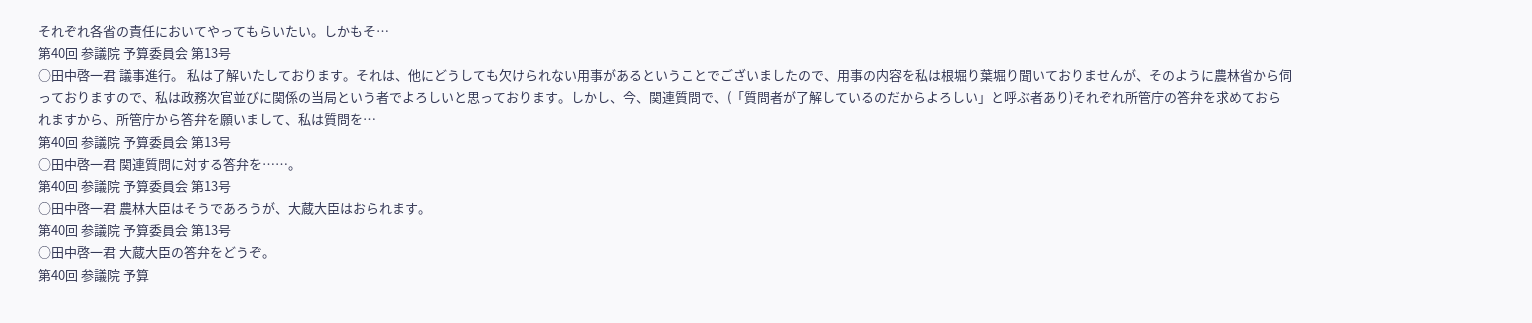それぞれ各省の責任においてやってもらいたい。しかもそ…
第40回 参議院 予算委員会 第13号
○田中啓一君 議事進行。 私は了解いたしております。それは、他にどうしても欠けられない用事があるということでございましたので、用事の内容を私は根堀り葉堀り聞いておりませんが、そのように農林省から伺っておりますので、私は政務次官並びに関係の当局という者でよろしいと思っております。しかし、今、関連質問で、(「質問者が了解しているのだからよろしい」と呼ぶ者あり)それぞれ所管庁の答弁を求めておられますから、所管庁から答弁を願いまして、私は質問を…
第40回 参議院 予算委員会 第13号
○田中啓一君 関連質問に対する答弁を……。
第40回 参議院 予算委員会 第13号
○田中啓一君 農林大臣はそうであろうが、大蔵大臣はおられます。
第40回 参議院 予算委員会 第13号
○田中啓一君 大蔵大臣の答弁をどうぞ。
第40回 参議院 予算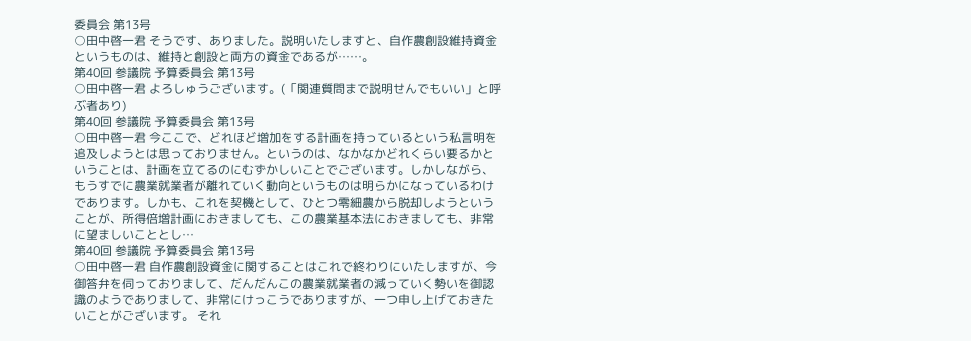委員会 第13号
○田中啓一君 そうです、ありました。説明いたしますと、自作農創設維持資金というものは、維持と創設と両方の資金であるが……。
第40回 参議院 予算委員会 第13号
○田中啓一君 よろしゅうございます。(「関連質問まで説明せんでもいい」と呼ぶ者あり)
第40回 参議院 予算委員会 第13号
○田中啓一君 今ここで、どれほど増加をする計画を持っているという私言明を追及しようとは思っておりません。というのは、なかなかどれくらい要るかということは、計画を立てるのにむずかしいことでございます。しかしながら、もうすでに農業就業者が離れていく動向というものは明らかになっているわけであります。しかも、これを契機として、ひとつ零細農から脱却しようということが、所得倍増計画におきましても、この農業基本法におきましても、非常に望ましいこととし…
第40回 参議院 予算委員会 第13号
○田中啓一君 自作農創設資金に関することはこれで終わりにいたしますが、今御答弁を伺っておりまして、だんだんこの農業就業者の減っていく勢いを御認識のようでありまして、非常にけっこうでありますが、一つ申し上げておきたいことがございます。 それ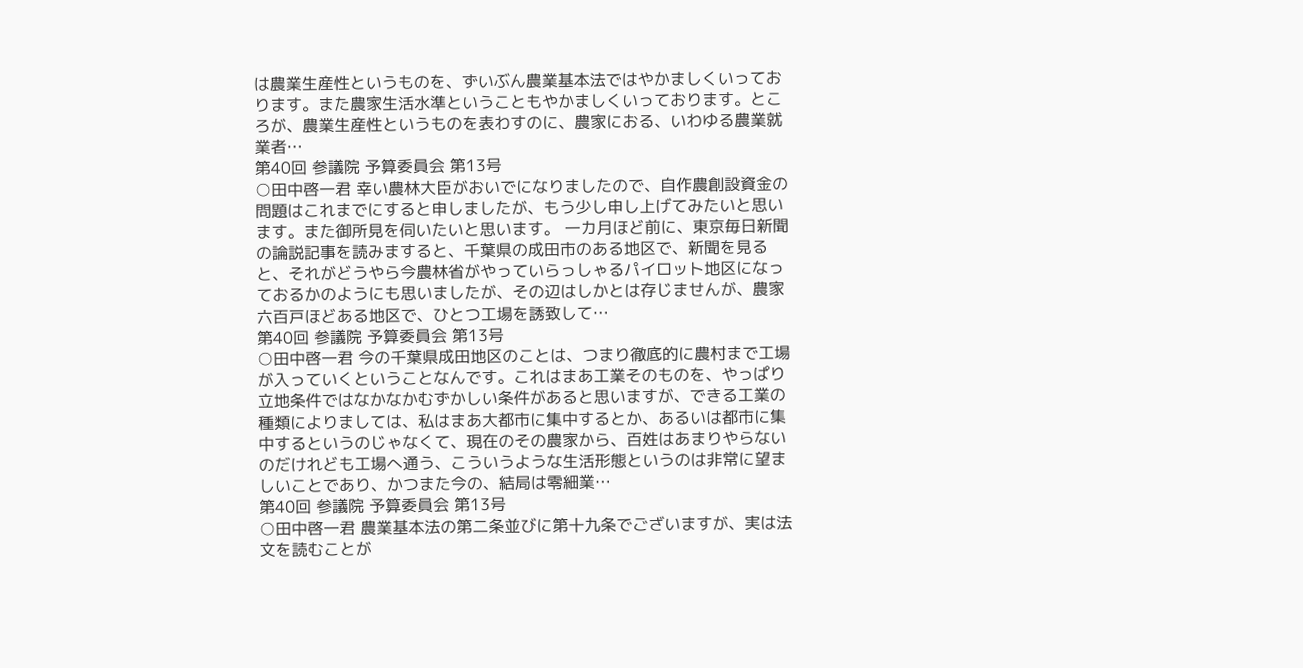は農業生産性というものを、ずいぶん農業基本法ではやかましくいっております。また農家生活水準ということもやかましくいっております。ところが、農業生産性というものを表わすのに、農家におる、いわゆる農業就業者…
第40回 参議院 予算委員会 第13号
○田中啓一君 幸い農林大臣がおいでになりましたので、自作農創設資金の問題はこれまでにすると申しましたが、もう少し申し上げてみたいと思います。また御所見を伺いたいと思います。 一カ月ほど前に、東京毎日新聞の論説記事を読みますると、千葉県の成田市のある地区で、新聞を見ると、それがどうやら今農林省がやっていらっしゃるパイロット地区になっておるかのようにも思いましたが、その辺はしかとは存じませんが、農家六百戸ほどある地区で、ひとつ工場を誘致して…
第40回 参議院 予算委員会 第13号
○田中啓一君 今の千葉県成田地区のことは、つまり徹底的に農村まで工場が入っていくということなんです。これはまあ工業そのものを、やっぱり立地条件ではなかなかむずかしい条件があると思いますが、できる工業の種類によりましては、私はまあ大都市に集中するとか、あるいは都市に集中するというのじゃなくて、現在のその農家から、百姓はあまりやらないのだけれども工場へ通う、こういうような生活形態というのは非常に望ましいことであり、かつまた今の、結局は零細業…
第40回 参議院 予算委員会 第13号
○田中啓一君 農業基本法の第二条並びに第十九条でございますが、実は法文を読むことが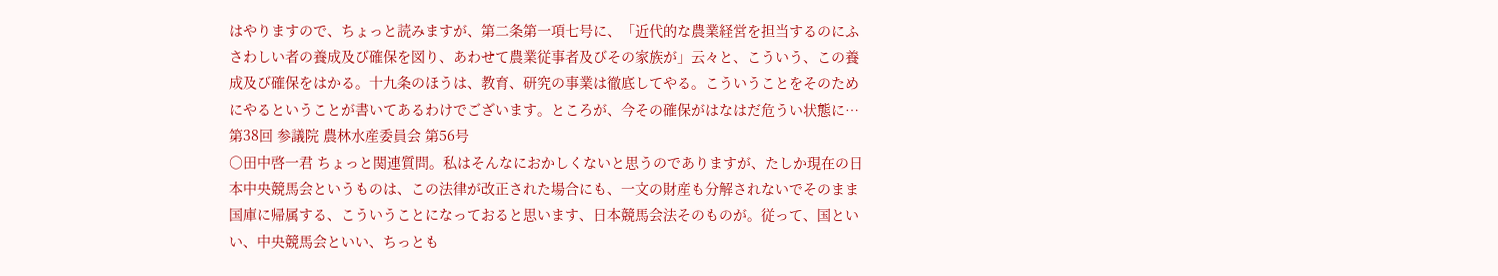はやりますので、ちょっと読みますが、第二条第一項七号に、「近代的な農業経営を担当するのにふさわしい者の養成及び確保を図り、あわせて農業従事者及びその家族が」云々と、こういう、この養成及び確保をはかる。十九条のほうは、教育、研究の事業は徹底してやる。こういうことをそのためにやるということが書いてあるわけでございます。ところが、今その確保がはなはだ危うい状態に…
第38回 参議院 農林水産委員会 第56号
○田中啓一君 ちょっと関連質問。私はそんなにおかしくないと思うのでありますが、たしか現在の日本中央競馬会というものは、この法律が改正された場合にも、一文の財産も分解されないでそのまま国庫に帰属する、こういうことになっておると思います、日本競馬会法そのものが。従って、国といい、中央競馬会といい、ちっとも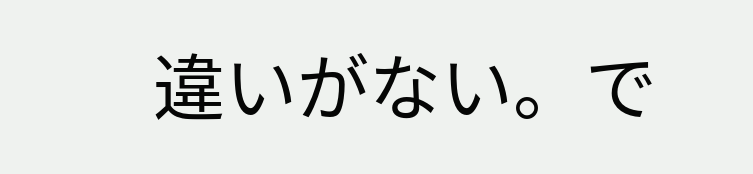違いがない。で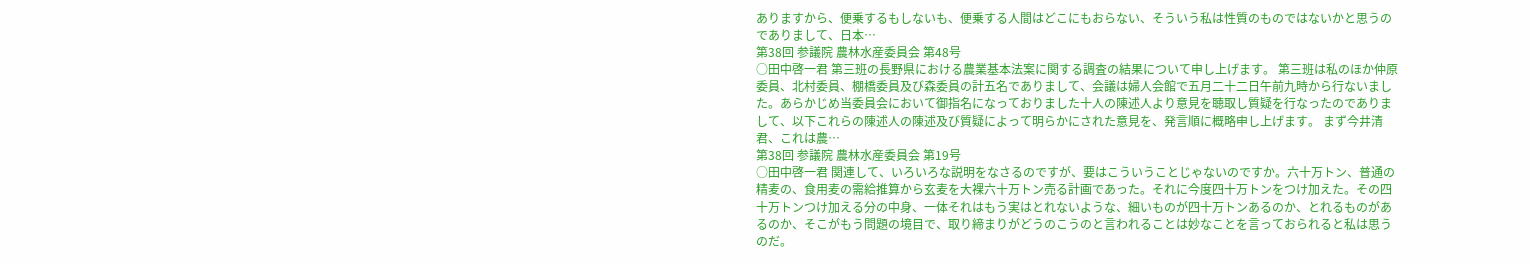ありますから、便乗するもしないも、便乗する人間はどこにもおらない、そういう私は性質のものではないかと思うのでありまして、日本…
第38回 参議院 農林水産委員会 第48号
○田中啓一君 第三班の長野県における農業基本法案に関する調査の結果について申し上げます。 第三班は私のほか仲原委員、北村委員、棚橋委員及び森委員の計五名でありまして、会議は婦人会館で五月二十二日午前九時から行ないました。あらかじめ当委員会において御指名になっておりました十人の陳述人より意見を聴取し質疑を行なったのでありまして、以下これらの陳述人の陳述及び質疑によって明らかにされた意見を、発言順に概略申し上げます。 まず今井清君、これは農…
第38回 参議院 農林水産委員会 第19号
○田中啓一君 関連して、いろいろな説明をなさるのですが、要はこういうことじゃないのですか。六十万トン、普通の精麦の、食用麦の需給推算から玄麦を大裸六十万トン売る計画であった。それに今度四十万トンをつけ加えた。その四十万トンつけ加える分の中身、一体それはもう実はとれないような、細いものが四十万トンあるのか、とれるものがあるのか、そこがもう問題の境目で、取り締まりがどうのこうのと言われることは妙なことを言っておられると私は思うのだ。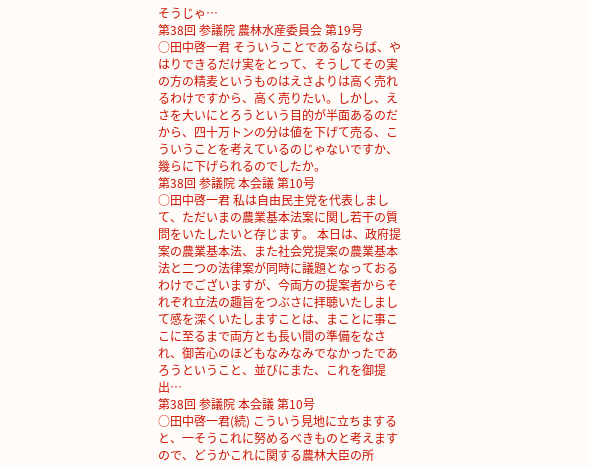そうじゃ…
第38回 参議院 農林水産委員会 第19号
○田中啓一君 そういうことであるならば、やはりできるだけ実をとって、そうしてその実の方の精麦というものはえさよりは高く売れるわけですから、高く売りたい。しかし、えさを大いにとろうという目的が半面あるのだから、四十万トンの分は値を下げて売る、こういうことを考えているのじゃないですか、幾らに下げられるのでしたか。
第38回 参議院 本会議 第10号
○田中啓一君 私は自由民主党を代表しまして、ただいまの農業基本法案に関し若干の質問をいたしたいと存じます。 本日は、政府提案の農業基本法、また社会党提案の農業基本法と二つの法律案が同時に議題となっておるわけでございますが、今両方の提案者からそれぞれ立法の趣旨をつぶさに拝聴いたしまして感を深くいたしますことは、まことに事ここに至るまで両方とも長い間の準備をなされ、御苦心のほどもなみなみでなかったであろうということ、並びにまた、これを御提出…
第38回 参議院 本会議 第10号
○田中啓一君(続) こういう見地に立ちますると、一そうこれに努めるべきものと考えますので、どうかこれに関する農林大臣の所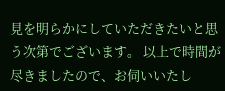見を明らかにしていただきたいと思う次第でございます。 以上で時間が尽きましたので、お伺いいたし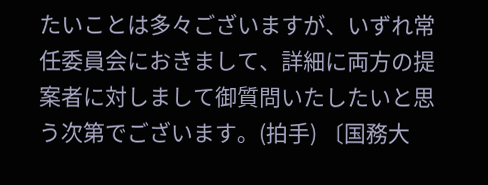たいことは多々ございますが、いずれ常任委員会におきまして、詳細に両方の提案者に対しまして御質問いたしたいと思う次第でございます。(拍手) 〔国務大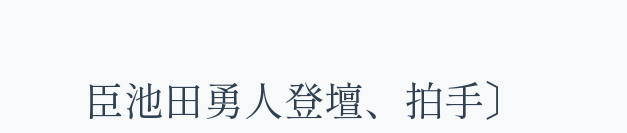臣池田勇人登壇、拍手〕